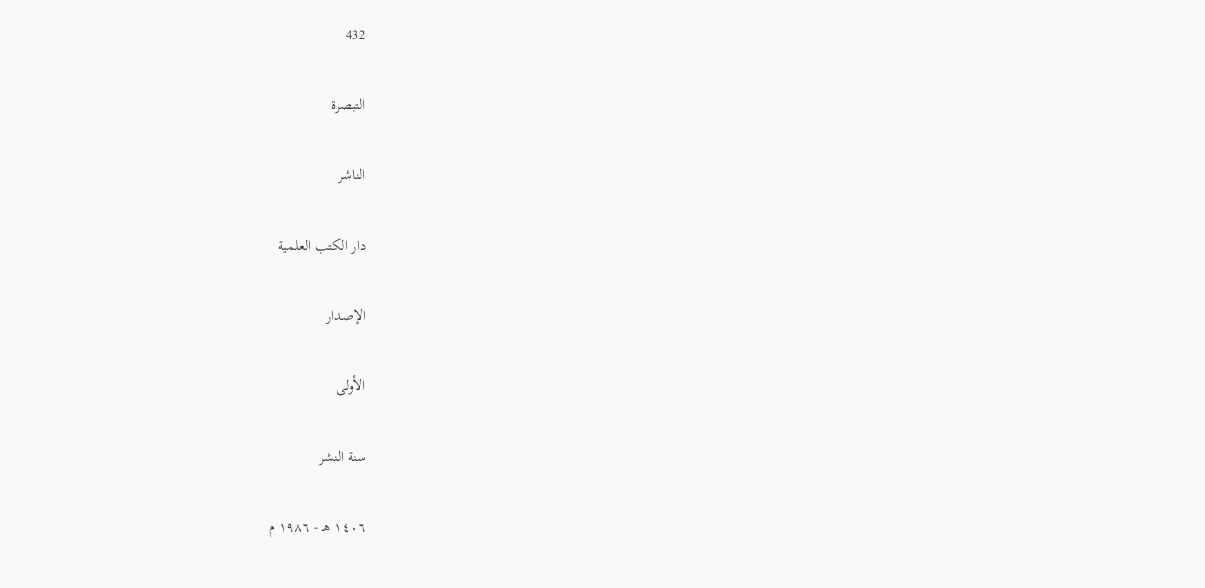432

التبصرة

الناشر

دار الكتب العلمية

الإصدار

الأولى

سنة النشر

١٤٠٦ هـ - ١٩٨٦ م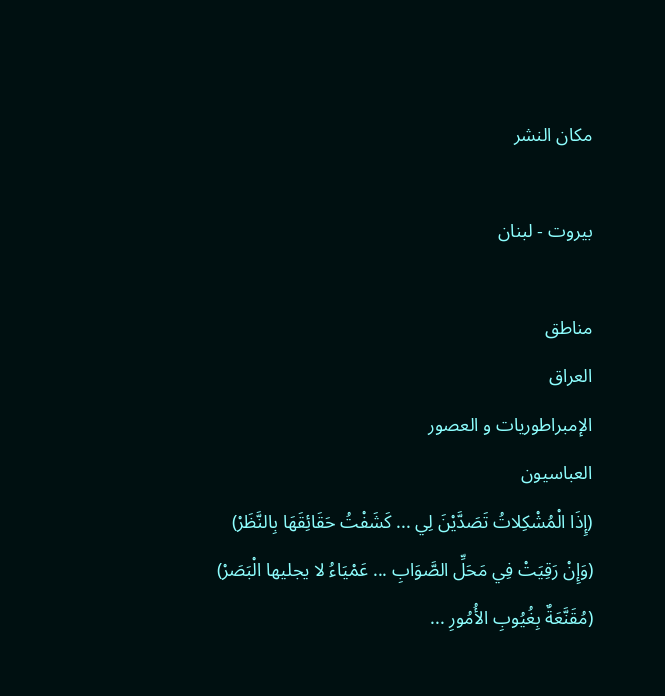مكان النشر

بيروت - لبنان

مناطق
العراق
الإمبراطوريات و العصور
العباسيون
(إِذَا الْمُشْكِلاتُ تَصَدَّيْنَ لِي ... كَشَفْتُ حَقَائِقَهَا بِالنَّظَرْ)
(وَإِنْ رَقِيَتْ فِي مَحَلِّ الصَّوَابِ ... عَمْيَاءُ لا يجليها الْبَصَرْ)
(مُقَنَّعَةٌ بِغُيُوبِ الأُمُورِ ...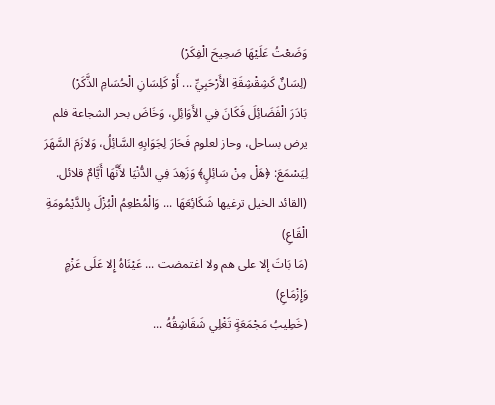وَضَعْتُ عَلَيْهَا صَحِيحَ الْفِكَرْ)
(لِسَانٌ كَشِقْشِقَةِ الأَرْحَبِيِّ ... أَوْ كَلِسَانِ الْحُسَامِ الذَّكَرْ)
بَادَرَ الْفَضَائِلَ فَكَانَ فِي الأَوَائِلِ، وَخَاضَ بحر الشجاعة فلم يرض بساحل، وحاز لعلوم فَحَارَ لِجَوَابِهِ السَّائِلُ، وَلازَمَ السَّهَرَ لِيَسْمَعَ: ﴿هَلْ مِنْ سَائِلٍ﴾ وَزَهِدَ فِي الدُّنْيَا لأَنَّهَا أَيَّامٌ قلائل.
(القائد الخيل ترغيها شَكَائِعَهَا ... وَالْمُطْعِمُ الْبُزْلَ بِالدَّيْمُومَةِ الْقَاعِ)
(مَا بَاتَ إلا على هم ولا اغتمضت ... عَيْنَاهُ إِلا عَلَى عَزْمٍ وَإِزْمَاعِ)
(خَطِيبُ مَجْمَعَةٍ تَغْلِي شَقَاشِقُهُ ...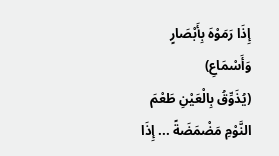إِذَا رَمَوْهَ بِأَبْصَارٍ وَأَسْمَاعِ)
(يُذَوِّقُ بِالْعَيْنِ طَعْمَ النَّوْمِ مَضْمَضَةً ... إِذَا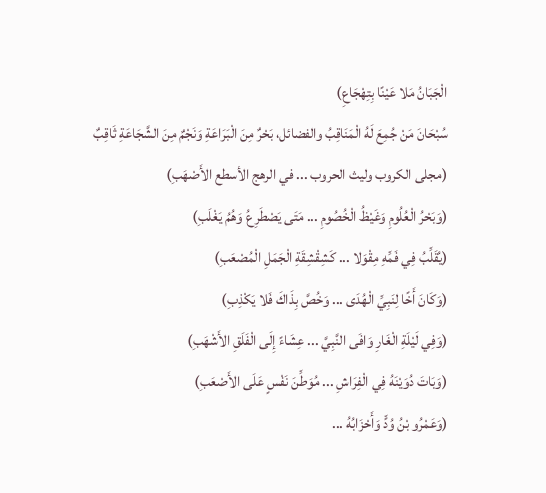الْجَبَانُ مَلا عَيْنًا بِتِهْجَاعِ)
سُبْحَانَ مَنْ جُمِعَ لَهُ الْمَنَاقِبُ والفضائل، بَحْرٌ مِنَ الْبَرَاعَةِ وَنَجْمٌ مِنَ الشَّجَاعَةِ ثَاقِبٌ
(مجلى الكروب وليث الحروب ... في الرهج الأسطع الأَصْهَبِ)
(وَبَحْرُ الْعُلُومِ وَغَيْظُ الْخُصُومِ ... مَتَى يَصْطَرِعُ وَهُمُ يَغْلَبِ)
(يُقَلِّبُ فِي فَمِّهِ مِقْوَلا ... كَشِقْشِقَةِ الْجَمَلِ الْمُصْعَبِ)
(وَكَانَ أَخًا لِنَبِيِّ الْهُدَى ... وَخُصَّ بِذَاكَ فَلا يَكْذِبِ)
(وَفِي لَيْلَةِ الْغَارِ وَافَى النَّبِيَّ ... عِشَاءً إِلَى الْفَلَقِ الأَشْهَبِ)
(وَبَاتَ دُوَيْنَهُ فِي الْفِرَاشِ ... مُوَطِّنَ نَفْسٍ عَلَى الأَصْعَبِ)
(وَعَمْرُو بْنُ وُدٍّ وَأَحْزَابُهُ ...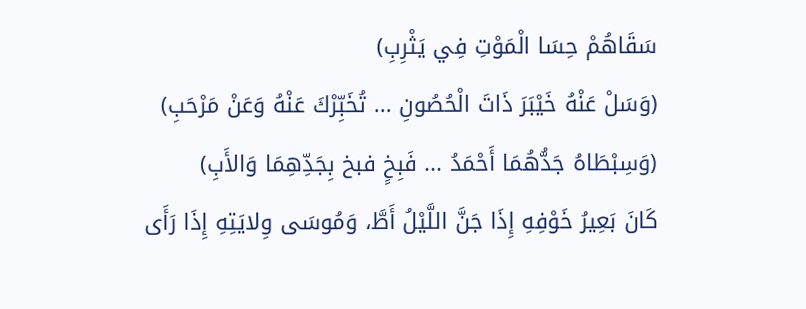سَقَاهُمْ حِسَا الْمَوْتِ فِي يَثْرِبِ)
(وَسَلْ عَنْهُ خَيْبَرَ ذَاتَ الْحُصُونِ ... تُخَبِّرْكَ عَنْهُ وَعَنْ مَرْحَبِ)
(وَسِبْطَاهُ جَدُّهُمَا أَحْمَدُ ... فَبِخٍ فبخ بِجَدِّهِمَا وَالأَبِ)
كَانَ بَعِيرُ خَوْفِهِ إِذَا جَنَّ اللَّيْلُ أَطَّ، وَمُوسَى وِلايَتِهِ إِذَا رَأَى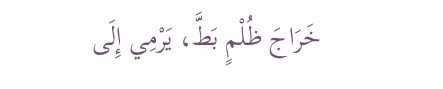خَرَاجَ ظُلْمٍ بَطَّ، يَرْمِي إِلَى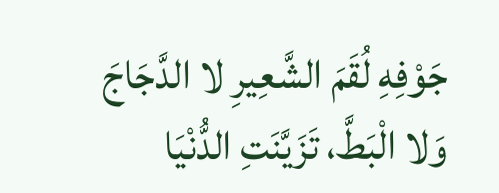جَوْفِهِ لُقَمَ الشَّعِيرِ لا الدَّجَاجَ وَلا الْبَطَّ، تَزَيَّنَتِ الدُّنْيَا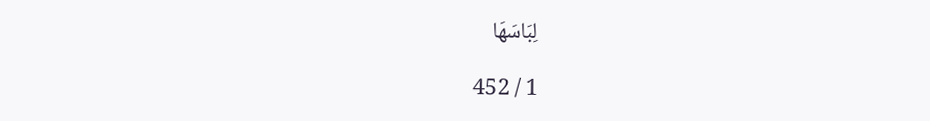لِبَاسَهَا

1 / 452